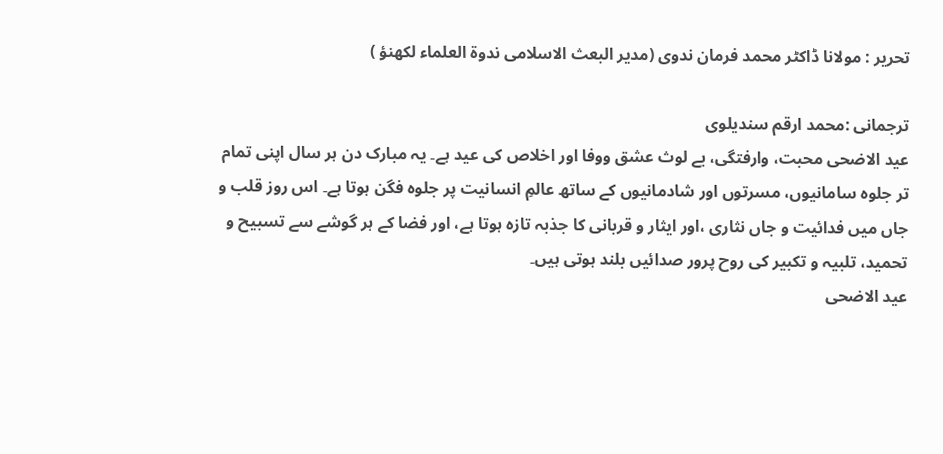تحریر : مولانا ڈاکٹر محمد فرمان ندوی (مدیر البعث الاسلامی ندوة العلماء لکھنؤ )

ترجمانی :محمد ارقم سندیلوی
عید الاضحی محبت، وارفتگی، بے لوث عشق ووفا اور اخلاص کی عید ہے۔ یہ مبارک دن ہر سال اپنی تمام تر جلوہ سامانیوں، مسرتوں اور شادمانیوں کے ساتھ عالمِ انسانیت پر جلوہ فگن ہوتا ہے۔ اس روز قلب و جاں میں فدائیت و جاں نثاری ،اور ایثار و قربانی کا جذبہ تازہ ہوتا ہے، اور فضا کے ہر گوشے سے تسبیح و تحمید، تلبیہ و تکبیر کی روح پرور صدائیں بلند ہوتی ہیں۔
عید الاضحی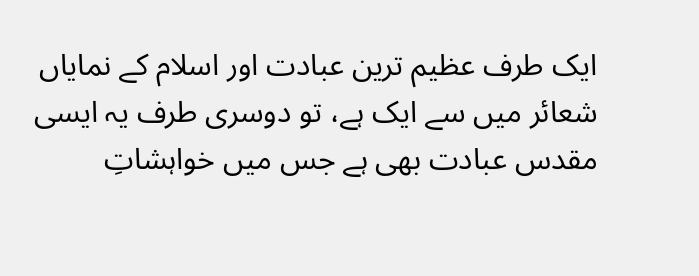ایک طرف عظیم ترین عبادت اور اسلام کے نمایاں شعائر میں سے ایک ہے، تو دوسری طرف یہ ایسی مقدس عبادت بھی ہے جس میں خواہشاتِ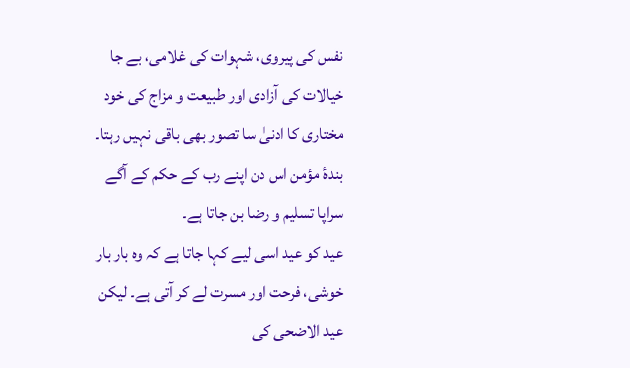نفس کی پیروی، شہوات کی غلامی، بے جا خیالات کی آزادی اور طبیعت و مزاج کی خود مختاری کا ادنیٰ سا تصور بھی باقی نہیں رہتا۔ بندۂ مؤمن اس دن اپنے رب کے حکم کے آگے سراپا تسلیم و رضا بن جاتا ہے۔
عید کو عید اسی لیے کہا جاتا ہے کہ وہ بار بار خوشی، فرحت اور مسرت لے کر آتی ہے۔ لیکن عید الاضحی کی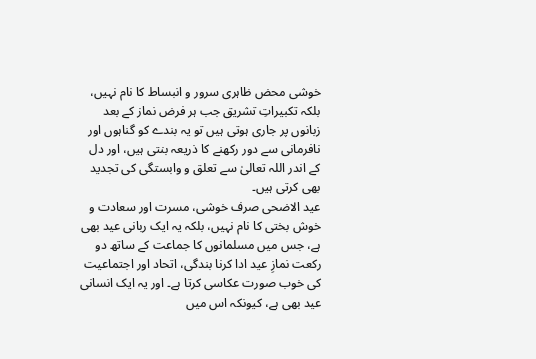خوشی محض ظاہری سرور و انبساط کا نام نہیں، بلکہ تکبیراتِ تشریق جب ہر فرض نماز کے بعد زبانوں پر جاری ہوتی ہیں تو یہ بندے کو گناہوں اور نافرمانی سے دور رکھنے کا ذریعہ بنتی ہیں، اور دل کے اندر اللہ تعالیٰ سے تعلق و وابستگی کی تجدید بھی کرتی ہیں۔
عید الاضحی صرف خوشی، مسرت اور سعادت و خوش بختی کا نام نہیں، بلکہ یہ ایک ربانی عید بھی ہے، جس میں مسلمانوں کا جماعت کے ساتھ دو رکعت نمازِ عید ادا کرنا بندگی، اتحاد اور اجتماعیت کی خوب صورت عکاسی کرتا ہے۔ اور یہ ایک انسانی عید بھی ہے، کیونکہ اس میں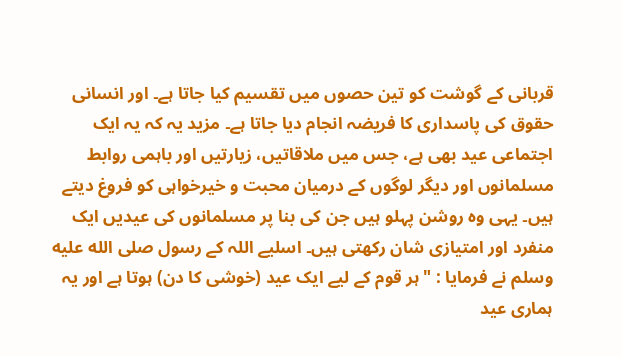قربانی کے گوشت کو تین حصوں میں تقسیم کیا جاتا ہے۔ اور انسانی حقوق کی پاسداری کا فریضہ انجام دیا جاتا ہے۔ مزید یہ کہ یہ ایک اجتماعی عید بھی ہے، جس میں ملاقاتیں، زیارتیں اور باہمی روابط مسلمانوں اور دیگر لوگوں کے درمیان محبت و خیرخواہی کو فروغ دیتے ہیں۔ یہی وہ روشن پہلو ہیں جن کی بنا پر مسلمانوں کی عیدیں ایک منفرد اور امتیازی شان رکھتی ہیں۔ اسلیے اللہ کے رسول صلى الله عليه وسلم نے فرمایا : "ہر قوم کے لیے ایک عید (خوشی کا دن) ہوتا ہے اور یہ ہماری عید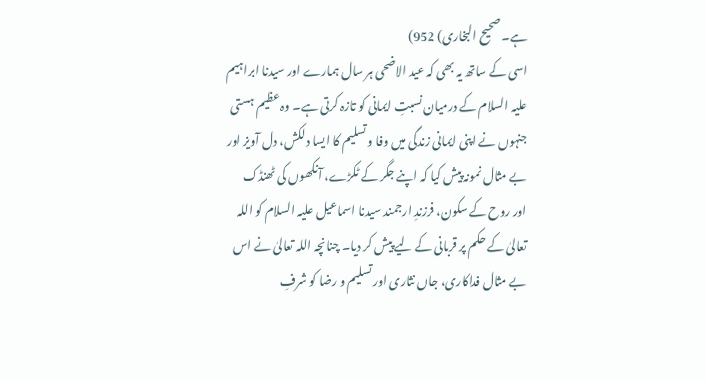ہے۔ صحیح البخاری) 952)
اسی کے ساتھ یہ بھی کہ عید الاضحی ہر سال ہمارے اور سیدنا ابراہیم علیہ السلام کے درمیان نسبتِ ایمانی کو تازہ کرتی ہے۔ وہ عظیم ہستی جنہوں نے اپنی ایمانی زندگی میں وفا و تسلیم کا ایسا دلکش، دل آویز اور بے مثال نمونہ پیش کیا کہ اپنے جگر کے ٹکڑے، آنکھوں کی ٹھنڈک اور روح کے سکون، فرزندِ ارجمند سیدنا اسماعیل علیہ السلام کو اللہ تعالیٰ کے حکم پر قربانی کے لیے پیش کر دیا۔ چنانچہ اللہ تعالیٰ نے اس بے مثال فداکاری، جاں نثاری اور تسلیم و رضا کو شرفِ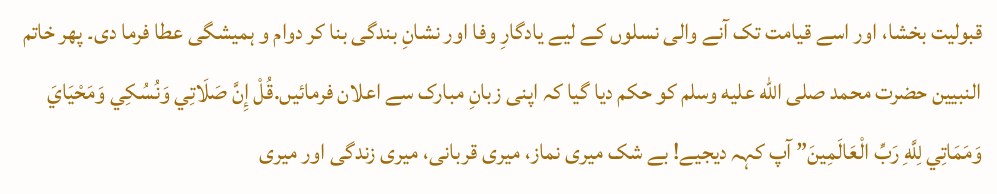قبولیت بخشا، اور اسے قیامت تک آنے والی نسلوں کے لیے یادگارِ وفا اور نشانِ بندگی بنا کر دوام و ہمیشگی عطا فرما دی۔ پھر خاتم النبیین حضرت محمد صلى الله عليه وسلم کو حکم دیا گیا کہ اپنی زبانِ مبارک سے اعلان فرمائیں.قُلْ إِنَّ صَلَاتِي وَنُسُكِي وَمَحْيَايَ وَمَمَاتِي لِلَّهِ رَبِّ الْعَالَمِينَ” آپ کہہ دیجیے! بے شک میری نماز، میری قربانی، میری زندگی اور میری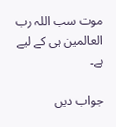موت سب اللہ رب العالمین ہی کے لیے ہے۔

جواب دیں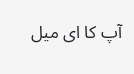آپ کا ای میل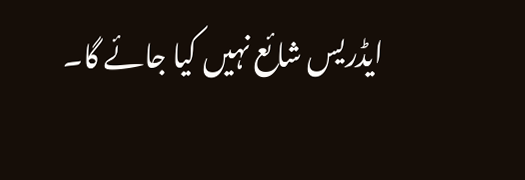ایڈریس شائع نہیں کیا جائے گا۔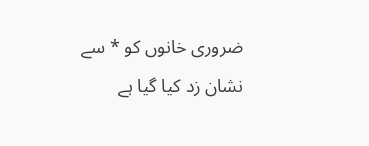ضروری خانوں کو * سے نشان زد کیا گیا ہے